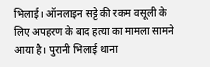भिलाई। ऑनलाइन सट्टे की रकम वसूली के लिए अपहरण के बाद हत्या का मामला सामने आया है। पुरानी भिलाई थाना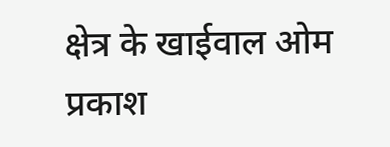क्षेत्र के खाईवाल ओम प्रकाश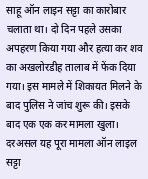साहू ऑन लाइन सट्टा का कारोबार चलाता था। दो दिन पहले उसका अपहरण किया गया और हत्या कर शव का अखलोरडीह तालाब में फेंक दिया गया। इस मामले में शिकायत मिलने के बाद पुलिस ने जांच शुरू की। इसके बाद एक एक कर मामला खुला।
दरअसल यह पूरा मामला ऑन लाइल सट्टा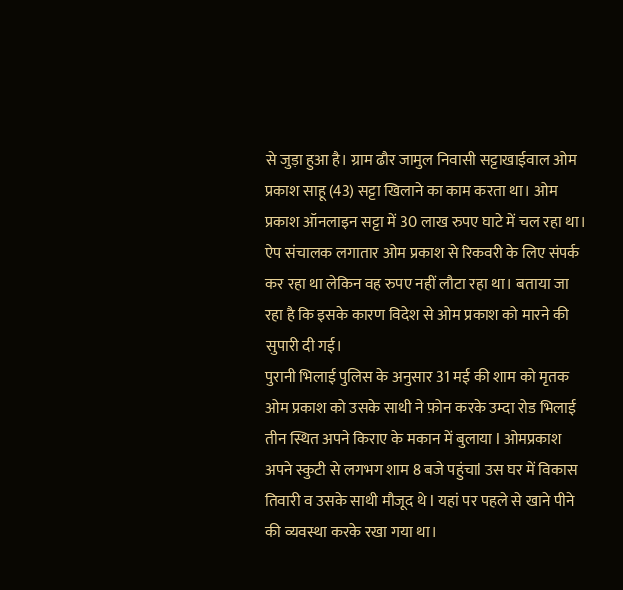से जुड़ा हुआ है। ग्राम ढौर जामुल निवासी सट्टाखाईवाल ओम प्रकाश साहू (43) सट्टा खिलाने का काम करता था। ओम प्रकाश ऑनलाइन सट्टा में 30 लाख रुपए घाटे में चल रहा था। ऐप संचालक लगातार ओम प्रकाश से रिकवरी के लिए संपर्क कर रहा था लेकिन वह रुपए नहीं लौटा रहा था। बताया जा रहा है कि इसके कारण विदेश से ओम प्रकाश को मारने की सुपारी दी गई।
पुरानी भिलाई पुलिस के अनुसार 31 मई की शाम को मृतक ओम प्रकाश को उसके साथी ने फ़ोन करके उम्दा रोड भिलाई तीन स्थित अपने किराए के मकान में बुलाया l ओमप्रकाश अपने स्कुटी से लगभग शाम 8 बजे पहुंचाl उस घर में विकास तिवारी व उसके साथी मौजूद थे l यहां पर पहले से खाने पीने की व्यवस्था करके रखा गया था।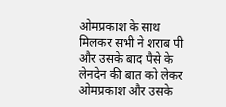ओमप्रकाश के साथ मिलकर सभी ने शराब पी और उसके बाद पैसे के लेनदेन की बात को लेकर ओमप्रकाश और उसके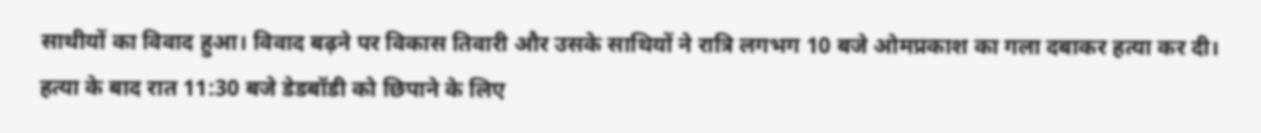साथीयों का विवाद हुआ। विवाद बढ़ने पर विकास तिवारी और उसके साथियों ने रात्रि लगभग 10 बजे ओमप्रकाश का गला दबाकर हत्या कर दी।
हत्या के बाद रात 11:30 बजे डेडबॉडी को छिपाने के लिए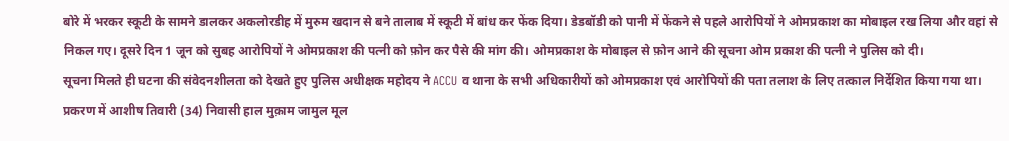बोरे में भरकर स्कूटी के सामने डालकर अकलोरडीह में मुरुम खदान से बने तालाब में स्कूटी में बांध कर फेंक दिया। डेडबॉडी को पानी में फेंकने से पहले आरोपियों ने ओमप्रकाश का मोबाइल रख लिया और वहां से निकल गए। दूसरे दिन 1 जून को सुबह आरोपियों ने ओमप्रकाश की पत्नी को फ़ोन कर पैसे की मांग की। ओमप्रकाश के मोबाइल से फ़ोन आने की सूचना ओम प्रकाश की पत्नी ने पुलिस को दी।
सूचना मिलते ही घटना की संवेदनशीलता को देखते हुए पुलिस अधीक्षक महोदय ने ACCU व थाना के सभी अधिकारीयों को ओमप्रकाश एवं आरोपियों की पता तलाश के लिए तत्काल निर्देशित किया गया था। प्रकरण में आशीष तिवारी (34) निवासी हाल मुक़ाम जामुल मूल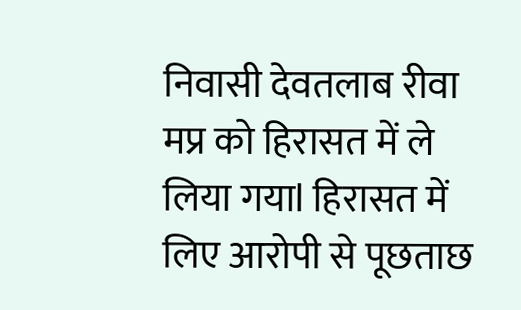निवासी देवतलाब रीवा मप्र को हिरासत में ले लिया गयाl हिरासत में लिए आरोपी से पूछताछ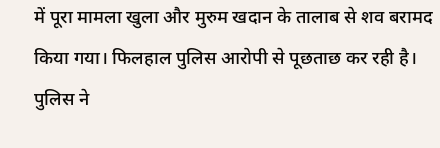में पूरा मामला खुला और मुरुम खदान के तालाब से शव बरामद किया गया। फिलहाल पुलिस आरोपी से पूछताछ कर रही है। पुलिस ने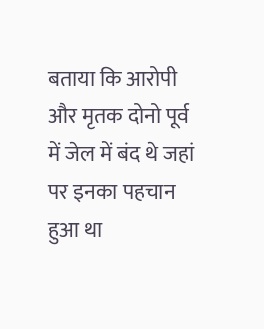बताया कि आरोपी और मृतक दोनो पूर्व में जेल में बंद थे जहां पर इनका पहचान हुआ था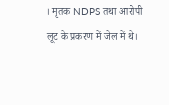। मृतक NDPS तथा आरोपी लूट के प्रकरण में जेल में थे।